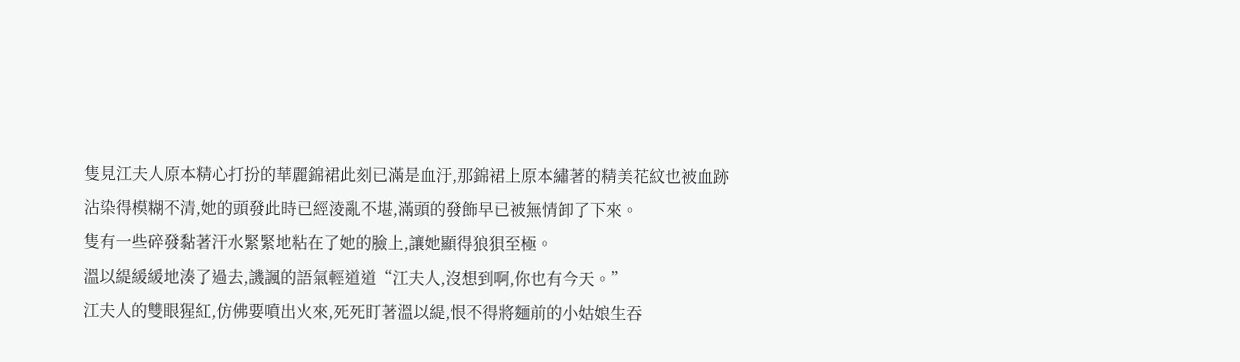隻見江夫人原本精心打扮的華麗錦裙此刻已滿是血汙,那錦裙上原本繡著的精美花紋也被血跡沾染得模糊不清,她的頭發此時已經淩亂不堪,滿頭的發飾早已被無情卸了下來。
隻有一些碎發黏著汗水緊緊地粘在了她的臉上,讓她顯得狼狽至極。
溫以緹緩緩地湊了過去,譏諷的語氣輕道道“江夫人,沒想到啊,你也有今天。”
江夫人的雙眼猩紅,仿佛要噴出火來,死死盯著溫以緹,恨不得將麵前的小姑娘生吞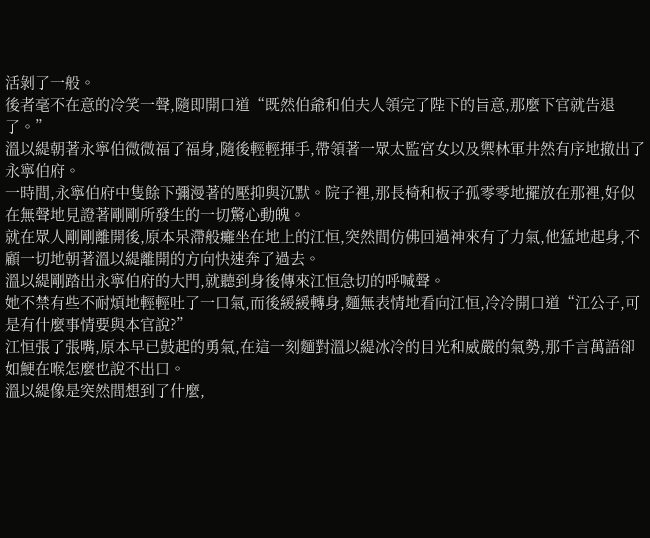活剝了一般。
後者毫不在意的冷笑一聲,隨即開口道“既然伯爺和伯夫人領完了陛下的旨意,那麼下官就告退了。”
溫以緹朝著永寧伯微微福了福身,隨後輕輕揮手,帶領著一眾太監宮女以及禦林軍井然有序地撤出了永寧伯府。
一時間,永寧伯府中隻餘下彌漫著的壓抑與沉默。院子裡,那長椅和板子孤零零地擺放在那裡,好似在無聲地見證著剛剛所發生的一切驚心動魄。
就在眾人剛剛離開後,原本呆滯般癱坐在地上的江恒,突然間仿佛回過神來有了力氣,他猛地起身,不顧一切地朝著溫以緹離開的方向快速奔了過去。
溫以緹剛踏出永寧伯府的大門,就聽到身後傳來江恒急切的呼喊聲。
她不禁有些不耐煩地輕輕吐了一口氣,而後緩緩轉身,麵無表情地看向江恒,冷冷開口道“江公子,可是有什麼事情要與本官說?”
江恒張了張嘴,原本早已鼓起的勇氣,在這一刻麵對溫以緹冰冷的目光和威嚴的氣勢,那千言萬語卻如鯁在喉怎麼也說不出口。
溫以緹像是突然間想到了什麼,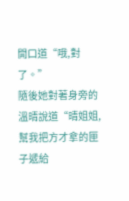開口道“哦,對了。”
隨後她對著身旁的溫晴說道“晴姐姐,幫我把方才拿的匣子遞給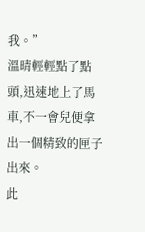我。”
溫晴輕輕點了點頭,迅速地上了馬車,不一會兒便拿出一個精致的匣子出來。
此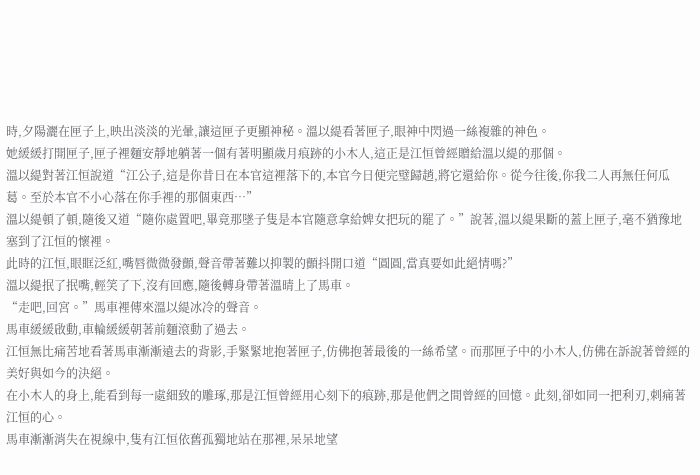時,夕陽灑在匣子上,映出淡淡的光暈,讓這匣子更顯神秘。溫以緹看著匣子,眼神中閃過一絲複雜的神色。
她緩緩打開匣子,匣子裡麵安靜地躺著一個有著明顯歲月痕跡的小木人,這正是江恒曾經贈給溫以緹的那個。
溫以緹對著江恒說道“江公子,這是你昔日在本官這裡落下的,本官今日便完璧歸趙,將它還給你。從今往後,你我二人再無任何瓜葛。至於本官不小心落在你手裡的那個東西…”
溫以緹頓了頓,隨後又道“隨你處置吧,畢竟那墜子隻是本官隨意拿給婢女把玩的罷了。”說著,溫以緹果斷的蓋上匣子,毫不猶豫地塞到了江恒的懷裡。
此時的江恒,眼眶泛紅,嘴唇微微發顫,聲音帶著難以抑製的顫抖開口道“圓圓,當真要如此絕情嗎?”
溫以緹抿了抿嘴,輕笑了下,沒有回應,隨後轉身帶著溫晴上了馬車。
“走吧,回宮。”馬車裡傳來溫以緹冰冷的聲音。
馬車緩緩啟動,車輪緩緩朝著前麵滾動了過去。
江恒無比痛苦地看著馬車漸漸遠去的背影,手緊緊地抱著匣子,仿佛抱著最後的一絲希望。而那匣子中的小木人,仿佛在訴說著曾經的美好與如今的決絕。
在小木人的身上,能看到每一處細致的雕琢,那是江恒曾經用心刻下的痕跡,那是他們之間曾經的回憶。此刻,卻如同一把利刃,刺痛著江恒的心。
馬車漸漸消失在視線中,隻有江恒依舊孤獨地站在那裡,呆呆地望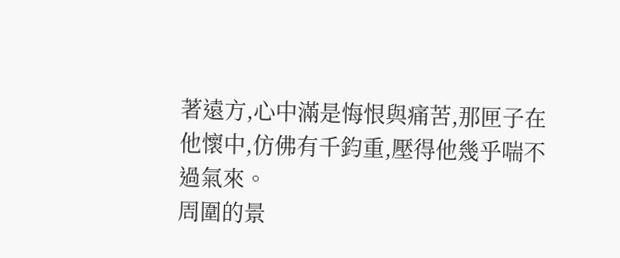著遠方,心中滿是悔恨與痛苦,那匣子在他懷中,仿佛有千鈞重,壓得他幾乎喘不過氣來。
周圍的景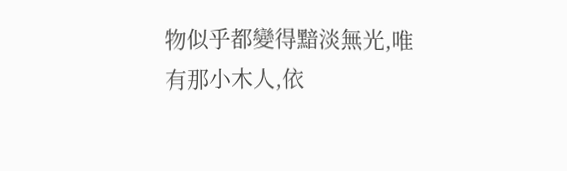物似乎都變得黯淡無光,唯有那小木人,依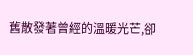舊散發著曾經的溫暖光芒,卻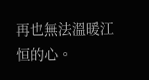再也無法溫暖江恒的心。